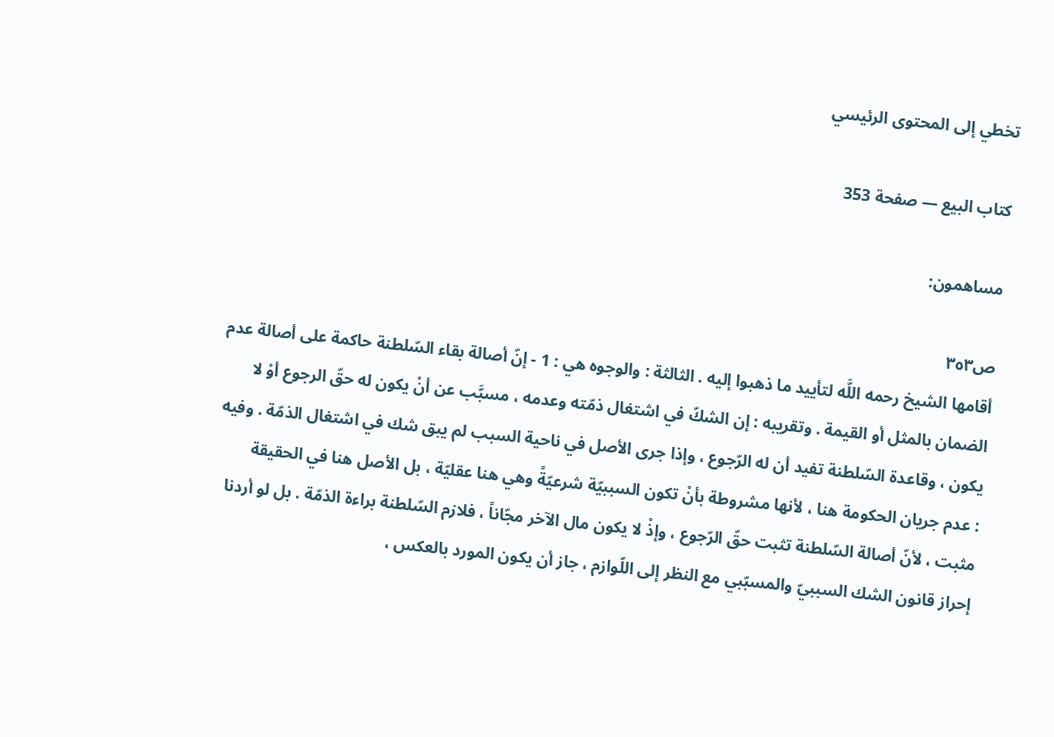تخطي إلى المحتوى الرئيسي

كتاب البيع — صفحة 353

مساهمون:

ص٣٥٣
أقامها الشيخ رحمه اللَّه لتأييد ما ذهبوا إليه . الثالثة : والوجوه هي : 1 - إنّ أصالة بقاء السّلطنة حاكمة على أصالة عدم الضمان بالمثل أو القيمة . وتقريبه : إن الشكّ في اشتغال ذمّته وعدمه ، مسبَّب عن أنْ يكون له حقّ الرجوع أوْ لا يكون ، وقاعدة السّلطنة تفيد أن له الرّجوع ، وإذا جرى الأصل في ناحية السبب لم يبق شك في اشتغال الذمّة . وفيه : عدم جريان الحكومة هنا ، لأنها مشروطة بأنْ تكون السببيّة شرعيّةً وهي هنا عقليّة ، بل الأصل هنا في الحقيقة مثبت ، لأنّ أصالة السّلطنة تثبت حقّ الرّجوع ، وإذْ لا يكون مال الآخر مجّاناً ، فلازم السّلطنة براءة الذمّة . بل لو أردنا إحراز قانون الشك السببيّ والمسبّبي مع النظر إلى اللّوازم ، جاز أن يكون المورد بالعكس ،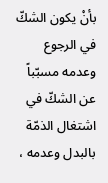بأنْ يكون الشكّ في الرجوع وعدمه مسبّباً عن الشكّ في اشتغال الذمّة بالبدل وعدمه ،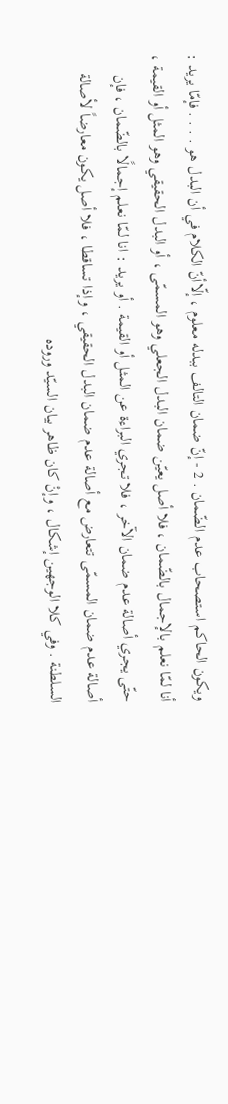ويكون الحاكم استصحاب عدم الضّمان . 2 - إنّ ضمان التالف ببدله معلوم ، إلّاأنّ الكلام في أن البدل هو . . . . فإمّا يريد : أنا لمّا نعلم بالإجمال بالضّمان ، فلا أصل يعيّن ضمان البدل الجعلي وهو المسمّى ، أو البدل الحقيقي وهو المثل أو القيمة ، حتّى يجري أصالة عدم ضمان الآخر ، فلا تجري البراءة عن المثل أو القيمة . أو يريد : انا لمّا نعلم إجمالًا بالضّمان ، فإن أصالة عدم ضمان المسمّى تتعارض مع أصالة عدم ضمان البدل الحقيقي ، وإذا تساقطا ، فلا أصل يكون معارضاً لأصالة السلطنة . وفي كلا الوجهين إشكال ، وإنْ كان ظاهر بيان السيّد وروده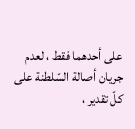على أحدهما فقط ، لعدم جريان أصالة السّلطنة على كلّ تقدير ،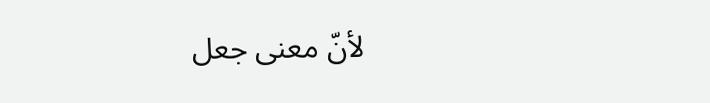لأنّ معنى جعل